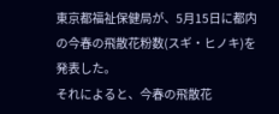東京都福祉保健局が、5月15日に都内の今春の飛散花粉数(スギ・ヒノキ)を発表した。
それによると、今春の飛散花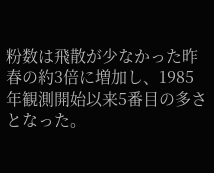粉数は飛散が少なかった昨春の約3倍に増加し、1985年観測開始以来5番目の多さとなった。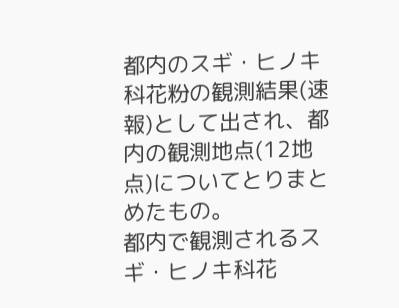都内のスギ・ヒノキ科花粉の観測結果(速報)として出され、都内の観測地点(12地点)についてとりまとめたもの。
都内で観測されるスギ・ヒノキ科花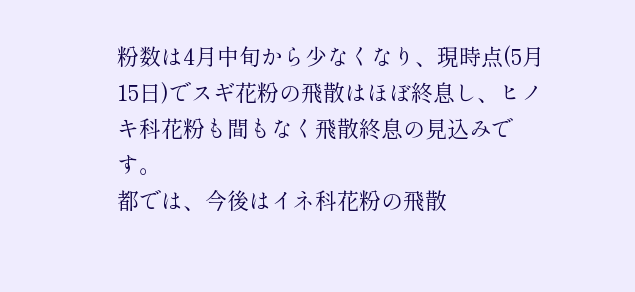粉数は4月中旬から少なくなり、現時点(5月15日)でスギ花粉の飛散はほぼ終息し、ヒノキ科花粉も間もなく飛散終息の見込みです。
都では、今後はイネ科花粉の飛散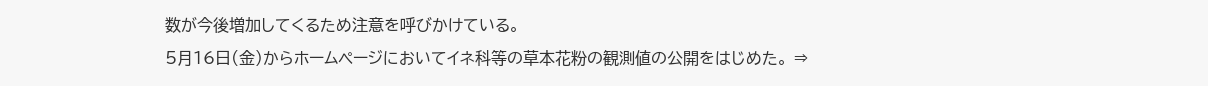数が今後増加してくるため注意を呼びかけている。
5月16日(金)からホームページにおいてイネ科等の草本花粉の観測値の公開をはじめた。 ⇒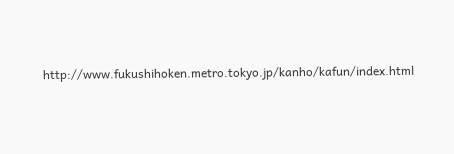http://www.fukushihoken.metro.tokyo.jp/kanho/kafun/index.html